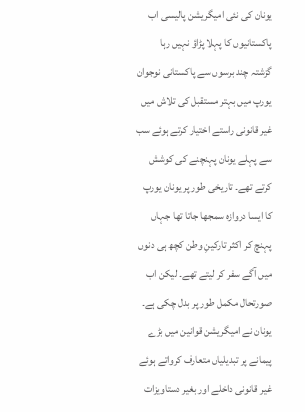یونان کی نئی امیگریشن پالیسی اب پاکستانیوں کا پہلا پڑاؤ نہیں رہا
گزشتہ چند برسوں سے پاکستانی نوجوان یورپ میں بہتر مستقبل کی تلاش میں غیر قانونی راستے اختیار کرتے ہوئے سب سے پہلے یونان پہنچنے کی کوشش کرتے تھے۔ تاریخی طور پر یونان یورپ کا ایسا دروازہ سمجھا جاتا تھا جہاں پہنچ کر اکثر تارکینِ وطن کچھ ہی دنوں میں آگے سفر کر لیتے تھے۔ لیکن اب صورتحال مکمل طور پر بدل چکی ہے۔ یونان نے امیگریشن قوانین میں بڑے پیمانے پر تبدیلیاں متعارف کرواتے ہوئے غیر قانونی داخلے اور بغیر دستاویزات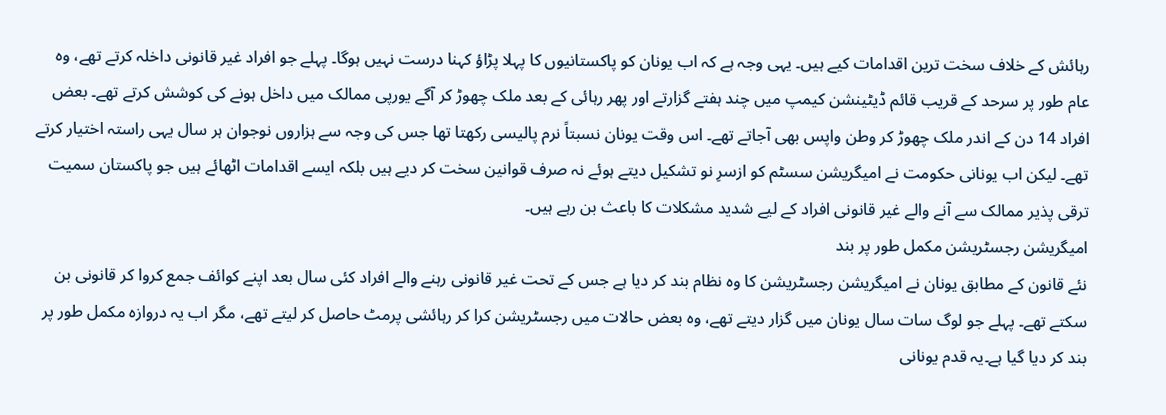رہائش کے خلاف سخت ترین اقدامات کیے ہیں۔ یہی وجہ ہے کہ اب یونان کو پاکستانیوں کا پہلا پڑاؤ کہنا درست نہیں ہوگا۔ پہلے جو افراد غیر قانونی داخلہ کرتے تھے، وہ عام طور پر سرحد کے قریب قائم ڈیٹینشن کیمپ میں چند ہفتے گزارتے اور پھر رہائی کے بعد ملک چھوڑ کر آگے یورپی ممالک میں داخل ہونے کی کوشش کرتے تھے۔ بعض افراد 14 دن کے اندر ملک چھوڑ کر وطن واپس بھی آجاتے تھے۔ اس وقت یونان نسبتاً نرم پالیسی رکھتا تھا جس کی وجہ سے ہزاروں نوجوان ہر سال یہی راستہ اختیار کرتے تھے۔ لیکن اب یونانی حکومت نے امیگریشن سسٹم کو ازسرِ نو تشکیل دیتے ہوئے نہ صرف قوانین سخت کر دیے ہیں بلکہ ایسے اقدامات اٹھائے ہیں جو پاکستان سمیت ترقی پذیر ممالک سے آنے والے غیر قانونی افراد کے لیے شدید مشکلات کا باعث بن رہے ہیں۔
امیگریشن رجسٹریشن مکمل طور پر بند
نئے قانون کے مطابق یونان نے امیگریشن رجسٹریشن کا وہ نظام بند کر دیا ہے جس کے تحت غیر قانونی رہنے والے افراد کئی سال بعد اپنے کوائف جمع کروا کر قانونی بن سکتے تھے۔ پہلے جو لوگ سات سال یونان میں گزار دیتے تھے، وہ بعض حالات میں رجسٹریشن کرا کر رہائشی پرمٹ حاصل کر لیتے تھے، مگر اب یہ دروازہ مکمل طور پر بند کر دیا گیا ہے۔یہ قدم یونانی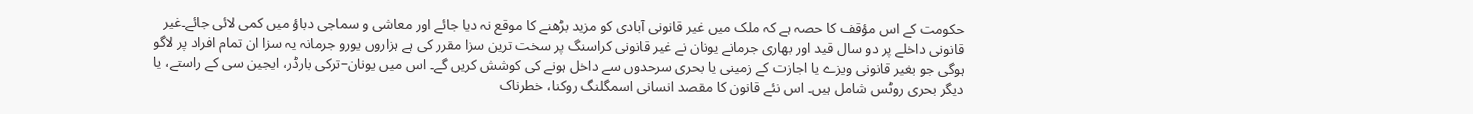حکومت کے اس مؤقف کا حصہ ہے کہ ملک میں غیر قانونی آبادی کو مزید بڑھنے کا موقع نہ دیا جائے اور معاشی و سماجی دباؤ میں کمی لائی جائے۔غیر قانونی داخلے پر دو سال قید اور بھاری جرمانے یونان نے غیر قانونی کراسنگ پر سخت ترین سزا مقرر کی ہے ہزاروں یورو جرمانہ یہ سزا ان تمام افراد پر لاگو ہوگی جو بغیر قانونی ویزے یا اجازت کے زمینی یا بحری سرحدوں سے داخل ہونے کی کوشش کریں گے۔ اس میں یونان–ترکی بارڈر، ایجین سی کے راستے، یا دیگر بحری روٹس شامل ہیں۔ اس نئے قانون کا مقصد انسانی اسمگلنگ روکنا، خطرناک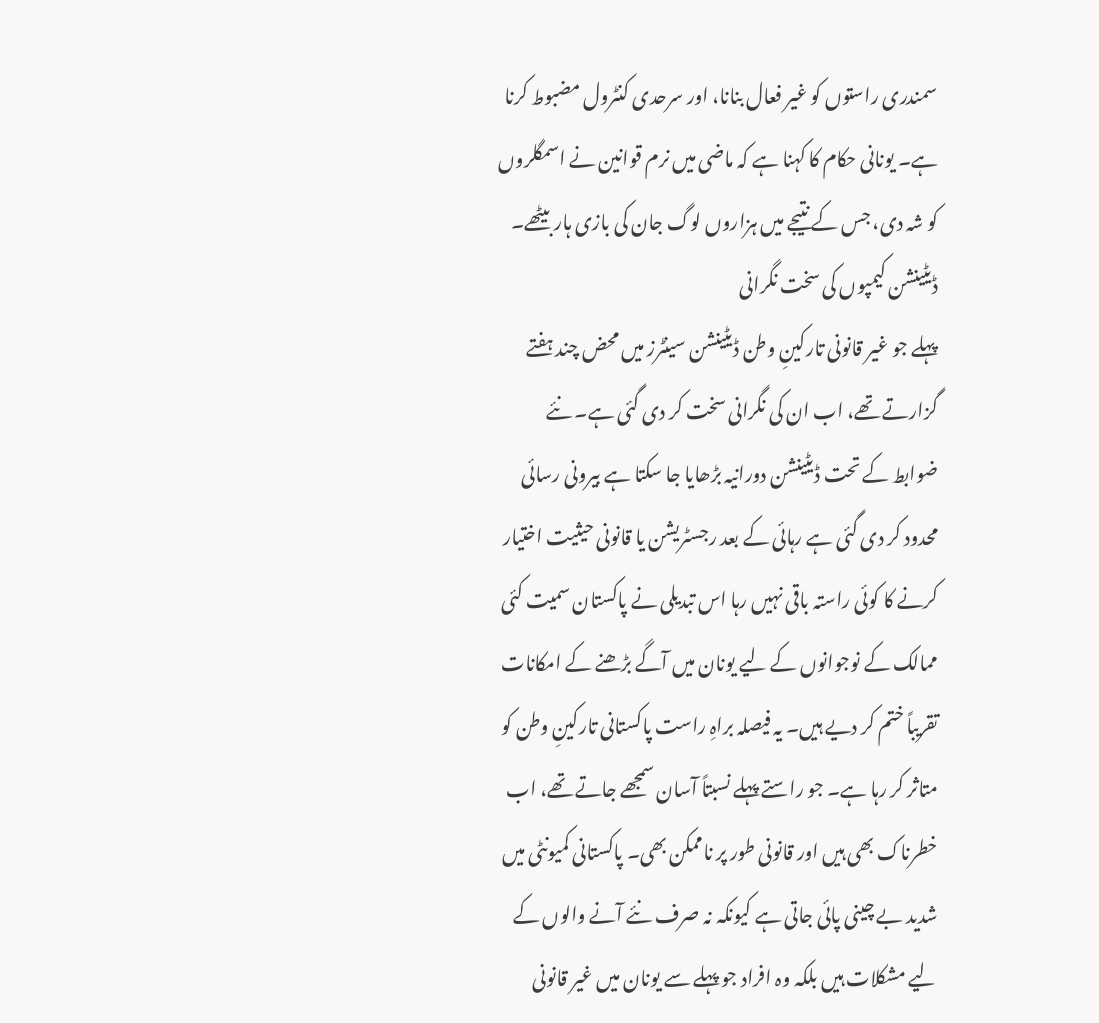سمندری راستوں کو غیر فعال بنانا، اور سرحدی کنٹرول مضبوط کرنا ہے۔ یونانی حکام کا کہنا ہے کہ ماضی میں نرم قوانین نے اسمگلروں کو شہ دی، جس کے نتیجے میں ہزاروں لوگ جان کی بازی ہار بیٹھے۔
ڈیٹینشن کیمپوں کی سخت نگرانی
پہلے جو غیر قانونی تارکینِ وطن ڈیٹینشن سینٹرز میں محض چند ہفتے گزارتے تھے، اب ان کی نگرانی سخت کر دی گئی ہے۔ نئے ضوابط کے تحت ڈیٹینشن دورانیہ بڑھایا جا سکتا ہے بیرونی رسائی محدود کر دی گئی ہے رہائی کے بعد رجسٹریشن یا قانونی حیثیت اختیار کرنے کا کوئی راستہ باقی نہیں رہا اس تبدیلی نے پاکستان سمیت کئی ممالک کے نوجوانوں کے لیے یونان میں آگے بڑھنے کے امکانات تقریباً ختم کر دیے ہیں۔ یہ فیصلہ براہِ راست پاکستانی تارکینِ وطن کو متاثر کر رہا ہے۔ جو راستے پہلے نسبتاً آسان سمجھے جاتے تھے، اب خطرناک بھی ہیں اور قانونی طور پر ناممکن بھی۔ پاکستانی کمیونٹی میں شدید بے چینی پائی جاتی ہے کیونکہ نہ صرف نئے آنے والوں کے لیے مشکلات ہیں بلکہ وہ افراد جو پہلے سے یونان میں غیر قانونی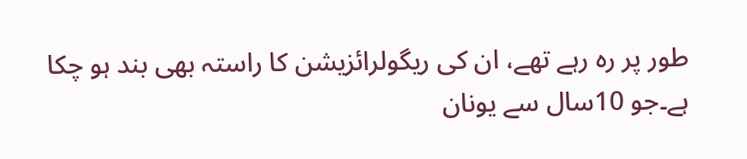طور پر رہ رہے تھے، ان کی ریگولرائزیشن کا راستہ بھی بند ہو چکا ہے۔جو 10سال سے یونان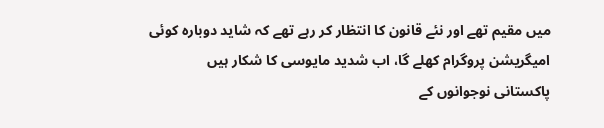میں مقیم تھے اور نئے قانون کا انتظار کر رہے تھے کہ شاید دوبارہ کوئی امیگریشن پروگرام کھلے گا، اب شدید مایوسی کا شکار ہیں
پاکستانی نوجوانوں کے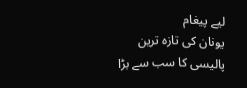لیے پیغام
یونان کی تازہ ترین پالیسی کا سب سے بڑا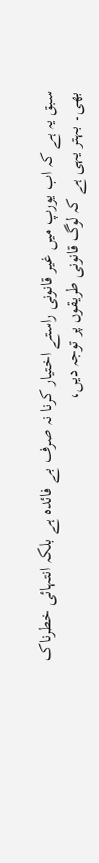سبق یہ ہے کہ اب یورپ میں غیر قانونی راستے اختیار کرنا نہ صرف بے فائدہ ہے بلکہ انتہائی خطرناک بھی۔ بہتر یہی ہے کہ لوگ قانونی طریقوں پر توجہ دیں،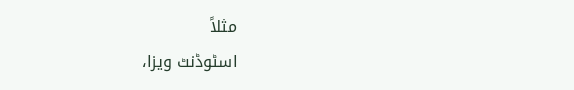مثلاً
اسٹوڈنٹ ویزا،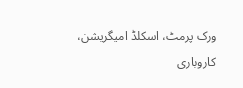ورک پرمٹ، اسکلڈ امیگریشن، کاروباری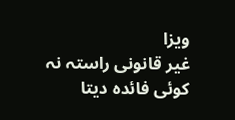ویزا
غیر قانونی راستہ نہ کوئی فائدہ دیتا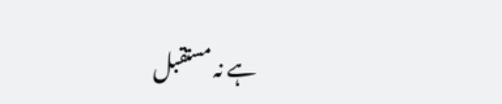ہے نہ مستقبل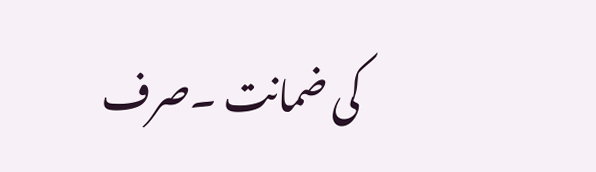کی ضمانت ۔صرف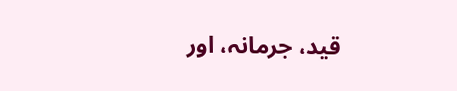قید، جرمانہ، اور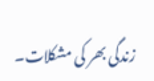زندگی بھر کی مشکلات۔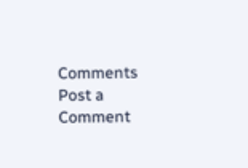Comments
Post a Comment